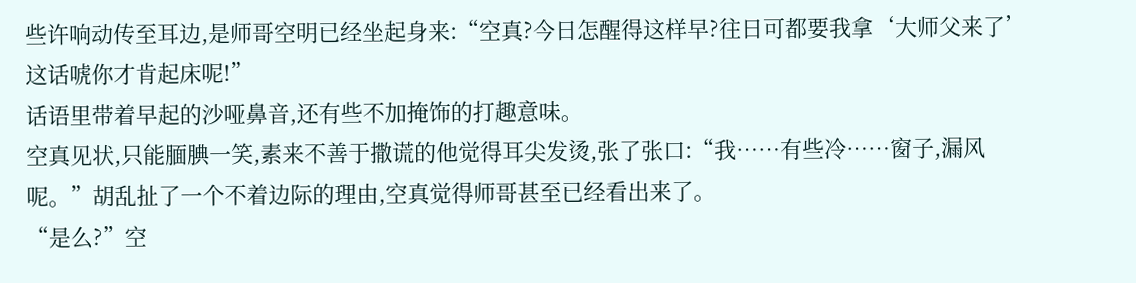些许响动传至耳边,是师哥空明已经坐起身来:“空真?今日怎醒得这样早?往日可都要我拿‘大师父来了’这话唬你才肯起床呢!”
话语里带着早起的沙哑鼻音,还有些不加掩饰的打趣意味。
空真见状,只能腼腆一笑,素来不善于撒谎的他觉得耳尖发烫,张了张口:“我……有些冷……窗子,漏风呢。”胡乱扯了一个不着边际的理由,空真觉得师哥甚至已经看出来了。
“是么?”空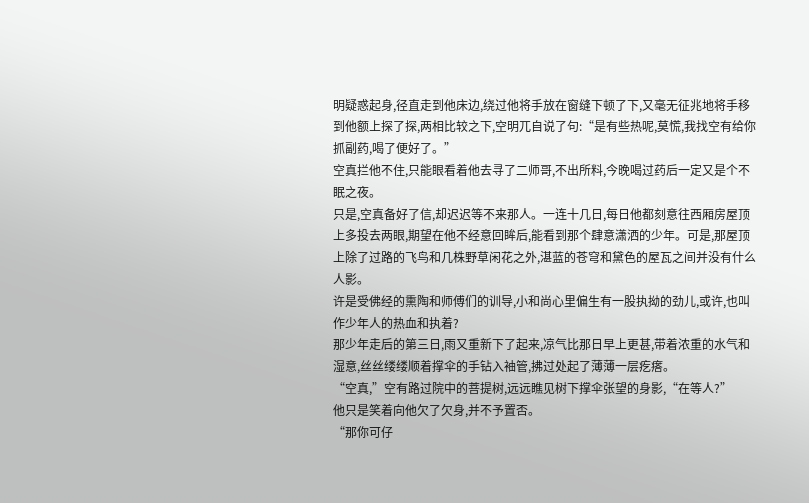明疑惑起身,径直走到他床边,绕过他将手放在窗缝下顿了下,又毫无征兆地将手移到他额上探了探,两相比较之下,空明兀自说了句:“是有些热呢,莫慌,我找空有给你抓副药,喝了便好了。”
空真拦他不住,只能眼看着他去寻了二师哥,不出所料,今晚喝过药后一定又是个不眠之夜。
只是,空真备好了信,却迟迟等不来那人。一连十几日,每日他都刻意往西厢房屋顶上多投去两眼,期望在他不经意回眸后,能看到那个肆意潇洒的少年。可是,那屋顶上除了过路的飞鸟和几株野草闲花之外,湛蓝的苍穹和黛色的屋瓦之间并没有什么人影。
许是受佛经的熏陶和师傅们的训导,小和尚心里偏生有一股执拗的劲儿,或许,也叫作少年人的热血和执着?
那少年走后的第三日,雨又重新下了起来,凉气比那日早上更甚,带着浓重的水气和湿意,丝丝缕缕顺着撑伞的手钻入袖管,拂过处起了薄薄一层疙瘩。
“空真,”空有路过院中的菩提树,远远瞧见树下撑伞张望的身影,“在等人?”
他只是笑着向他欠了欠身,并不予置否。
“那你可仔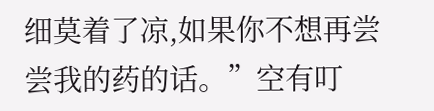细莫着了凉,如果你不想再尝尝我的药的话。”空有叮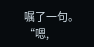嘱了一句。
“嗯,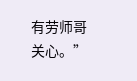有劳师哥关心。”